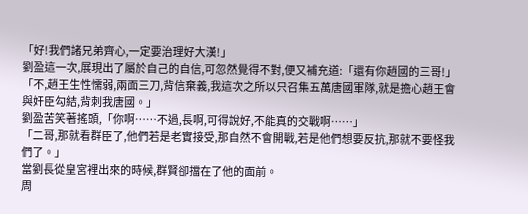「好!我們諸兄弟齊心,一定要治理好大漢!」
劉盈這一次,展現出了屬於自己的自信,可忽然覺得不對,便又補充道:「還有你趙國的三哥!」
「不,趙王生性懦弱,兩面三刀,背信棄義,我這次之所以只召集五萬唐國軍隊,就是擔心趙王會與奸臣勾結,背刺我唐國。」
劉盈苦笑著搖頭,「你啊……不過,長啊,可得說好,不能真的交戰啊……」
「二哥,那就看群臣了,他們若是老實接受,那自然不會開戰,若是他們想要反抗,那就不要怪我們了。」
當劉長從皇宮裡出來的時候,群賢卻擋在了他的面前。
周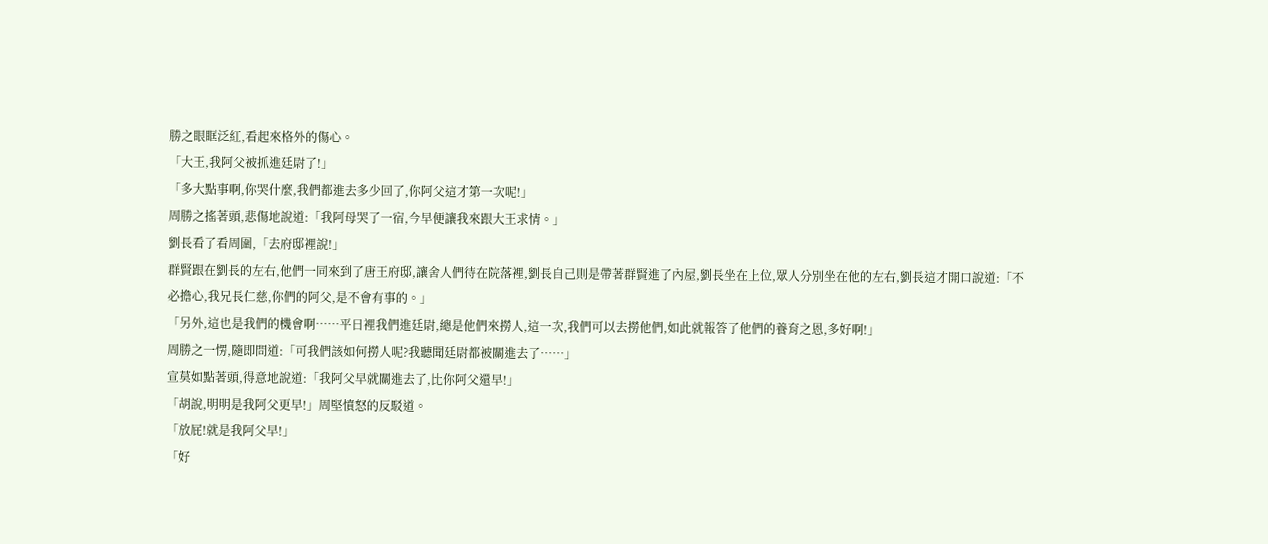勝之眼眶泛紅,看起來格外的傷心。
「大王,我阿父被抓進廷尉了!」
「多大點事啊,你哭什麼,我們都進去多少回了,你阿父這才第一次呢!」
周勝之搖著頭,悲傷地說道:「我阿母哭了一宿,今早便讓我來跟大王求情。」
劉長看了看周圍,「去府邸裡說!」
群賢跟在劉長的左右,他們一同來到了唐王府邸,讓舍人們待在院落裡,劉長自己則是帶著群賢進了內屋,劉長坐在上位,眾人分別坐在他的左右,劉長這才開口說道:「不必擔心,我兄長仁慈,你們的阿父,是不會有事的。」
「另外,這也是我們的機會啊……平日裡我們進廷尉,總是他們來撈人,這一次,我們可以去撈他們,如此就報答了他們的養育之恩,多好啊!」
周勝之一愣,隨即問道:「可我們該如何撈人呢?我聽聞廷尉都被關進去了……」
宣莫如點著頭,得意地說道:「我阿父早就關進去了,比你阿父還早!」
「胡說,明明是我阿父更早!」周堅憤怒的反駁道。
「放屁!就是我阿父早!」
「好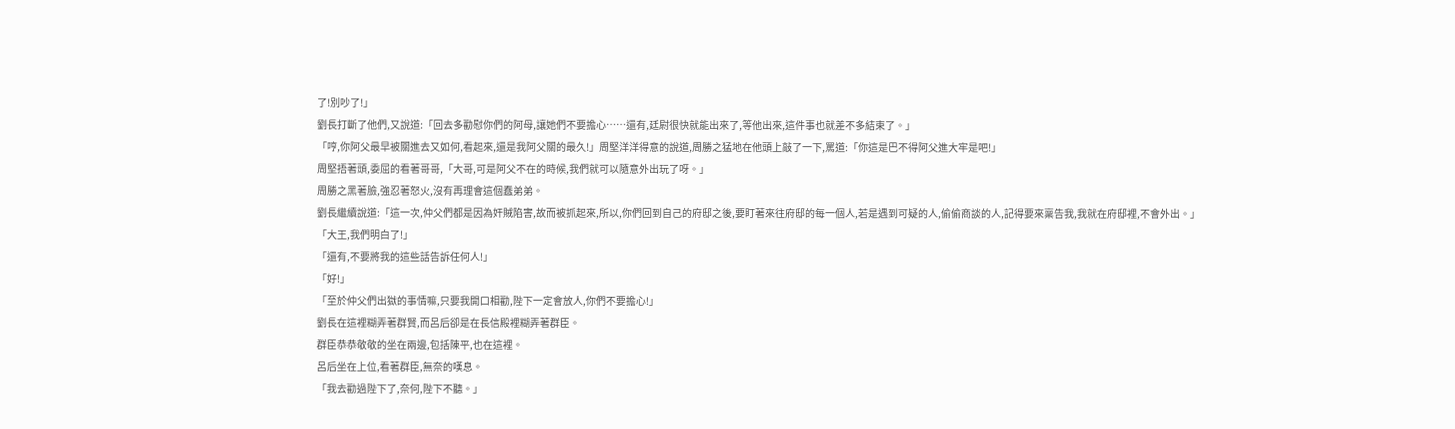了!別吵了!」
劉長打斷了他們,又說道:「回去多勸慰你們的阿母,讓她們不要擔心……還有,廷尉很快就能出來了,等他出來,這件事也就差不多結束了。」
「哼,你阿父最早被關進去又如何,看起來,還是我阿父關的最久!」周堅洋洋得意的說道,周勝之猛地在他頭上敲了一下,罵道:「你這是巴不得阿父進大牢是吧!」
周堅捂著頭,委屈的看著哥哥,「大哥,可是阿父不在的時候,我們就可以隨意外出玩了呀。」
周勝之黑著臉,強忍著怒火,沒有再理會這個蠢弟弟。
劉長繼續說道:「這一次,仲父們都是因為奸賊陷害,故而被抓起來,所以,你們回到自己的府邸之後,要盯著來往府邸的每一個人,若是遇到可疑的人,偷偷商談的人,記得要來稟告我,我就在府邸裡,不會外出。」
「大王,我們明白了!」
「還有,不要將我的這些話告訴任何人!」
「好!」
「至於仲父們出獄的事情嘛,只要我開口相勸,陛下一定會放人,你們不要擔心!」
劉長在這裡糊弄著群賢,而呂后卻是在長信殿裡糊弄著群臣。
群臣恭恭敬敬的坐在兩邊,包括陳平,也在這裡。
呂后坐在上位,看著群臣,無奈的嘆息。
「我去勸過陛下了,奈何,陛下不聽。」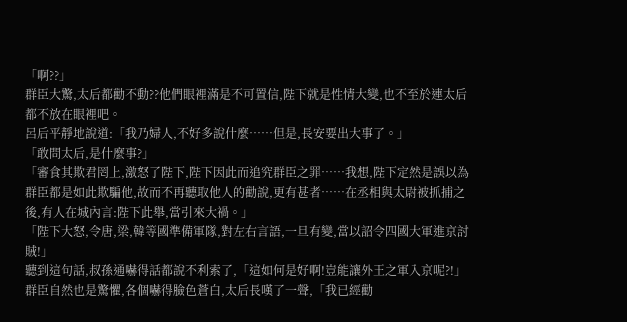「啊??」
群臣大驚,太后都勸不動??他們眼裡滿是不可置信,陛下就是性情大變,也不至於連太后都不放在眼裡吧。
呂后平靜地說道:「我乃婦人,不好多說什麼……但是,長安要出大事了。」
「敢問太后,是什麼事?」
「審食其欺君罔上,激怒了陛下,陛下因此而追究群臣之罪……我想,陛下定然是誤以為群臣都是如此欺騙他,故而不再聽取他人的勸說,更有甚者……在丞相與太尉被抓捕之後,有人在城內言:陛下此舉,當引來大禍。」
「陛下大怒,令唐,梁,韓等國準備軍隊,對左右言語,一旦有變,當以詔令四國大軍進京討賊!」
聽到這句話,叔孫通嚇得話都說不利索了,「這如何是好啊!豈能讓外王之軍入京呢?!」
群臣自然也是驚懼,各個嚇得臉色蒼白,太后長嘆了一聲,「我已經勸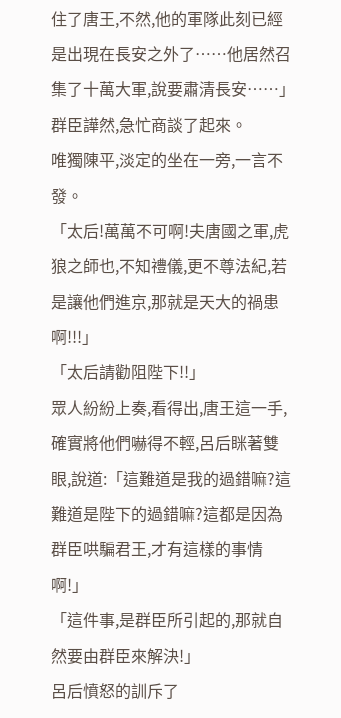住了唐王,不然,他的軍隊此刻已經是出現在長安之外了……他居然召集了十萬大軍,說要肅清長安……」
群臣譁然,急忙商談了起來。
唯獨陳平,淡定的坐在一旁,一言不發。
「太后!萬萬不可啊!夫唐國之軍,虎狼之師也,不知禮儀,更不尊法紀,若是讓他們進京,那就是天大的禍患啊!!!」
「太后請勸阻陛下!!」
眾人紛紛上奏,看得出,唐王這一手,確實將他們嚇得不輕,呂后眯著雙眼,說道:「這難道是我的過錯嘛?這難道是陛下的過錯嘛?這都是因為群臣哄騙君王,才有這樣的事情啊!」
「這件事,是群臣所引起的,那就自然要由群臣來解決!」
呂后憤怒的訓斥了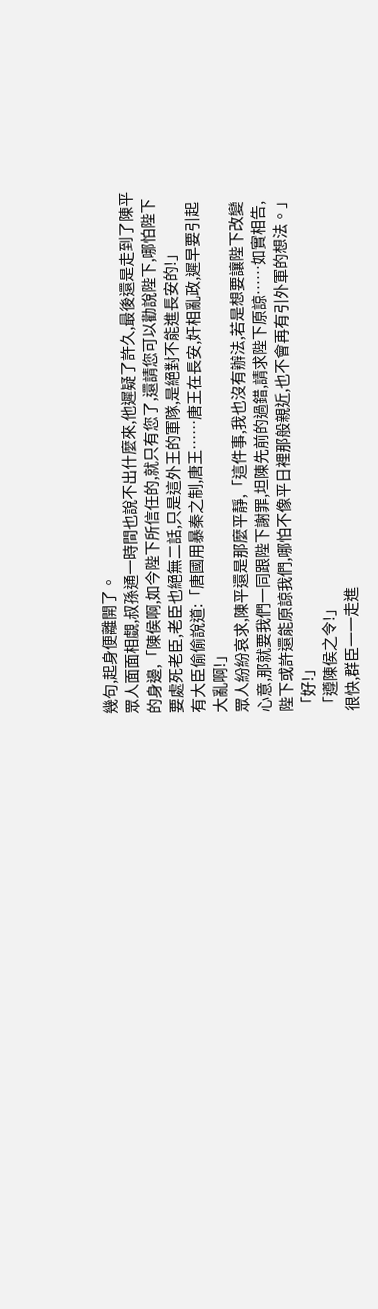幾句,起身便離開了。
眾人面面相覷,叔孫通一時間也說不出什麼來,他遲疑了許久,最後還是走到了陳平的身邊,「陳侯啊,如今陛下所信任的,就只有您了,還請您可以勸說陛下,哪怕陛下要處死老臣,老臣也絕無二話,只是這外王的軍隊,是絕對不能進長安的!」
有大臣偷偷說道:「唐國用暴秦之制,唐王……唐王在長安,奸相亂政,遲早要引起大亂啊!」
眾人紛紛哀求,陳平還是那麼平靜,「這件事,我也沒有辦法,若是想要讓陛下改變心意,那就要我們一同跟陛下謝罪,坦陳先前的過錯,請求陛下原諒……如實相告,陛下或許還能原諒我們,哪怕不像平日裡那般親近,也不會再有引外軍的想法。」
「好!」
「遵陳侯之令!」
很快,群臣一一走進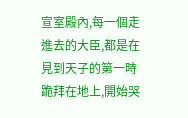宣室殿內,每一個走進去的大臣,都是在見到天子的第一時跪拜在地上,開始哭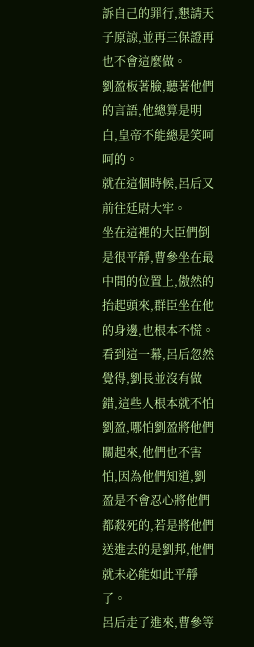訴自己的罪行,懇請天子原諒,並再三保證再也不會這麼做。
劉盈板著臉,聽著他們的言語,他總算是明白,皇帝不能總是笑呵呵的。
就在這個時候,呂后又前往廷尉大牢。
坐在這裡的大臣們倒是很平靜,曹參坐在最中間的位置上,傲然的抬起頭來,群臣坐在他的身邊,也根本不慌。
看到這一幕,呂后忽然覺得,劉長並沒有做錯,這些人根本就不怕劉盈,哪怕劉盈將他們關起來,他們也不害怕,因為他們知道,劉盈是不會忍心將他們都殺死的,若是將他們送進去的是劉邦,他們就未必能如此平靜了。
呂后走了進來,曹參等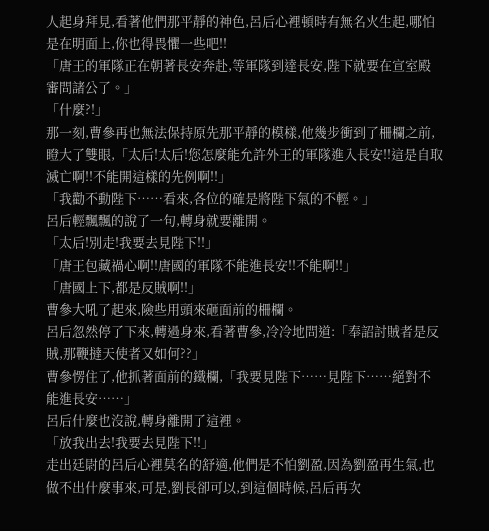人起身拜見,看著他們那平靜的神色,呂后心裡頓時有無名火生起,哪怕是在明面上,你也得畏懼一些吧!!
「唐王的軍隊正在朝著長安奔赴,等軍隊到達長安,陛下就要在宣室殿審問諸公了。」
「什麼?!」
那一刻,曹參再也無法保持原先那平靜的模樣,他幾步衝到了柵欄之前,瞪大了雙眼,「太后!太后!您怎麼能允許外王的軍隊進入長安!!這是自取滅亡啊!!不能開這樣的先例啊!!」
「我勸不動陛下……看來,各位的確是將陛下氣的不輕。」
呂后輕飄飄的說了一句,轉身就要離開。
「太后!別走!我要去見陛下!!」
「唐王包藏禍心啊!!唐國的軍隊不能進長安!!不能啊!!」
「唐國上下,都是反賊啊!!」
曹參大吼了起來,險些用頭來砸面前的柵欄。
呂后忽然停了下來,轉過身來,看著曹參,冷冷地問道:「奉詔討賊者是反賊,那鞭撻天使者又如何??」
曹參愣住了,他抓著面前的鐵欄,「我要見陛下……見陛下……絕對不能進長安……」
呂后什麼也沒說,轉身離開了這裡。
「放我出去!我要去見陛下!!」
走出廷尉的呂后心裡莫名的舒適,他們是不怕劉盈,因為劉盈再生氣,也做不出什麼事來,可是,劉長卻可以,到這個時候,呂后再次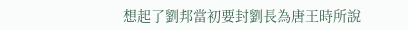想起了劉邦當初要封劉長為唐王時所說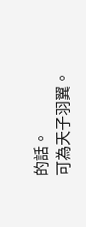的話。
可為天子羽翼。